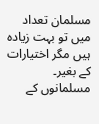مسلمان تعداد میں تو بہت زیادہ ہیں مگر اختیارات کے بغیر۔ مسلمانوں کے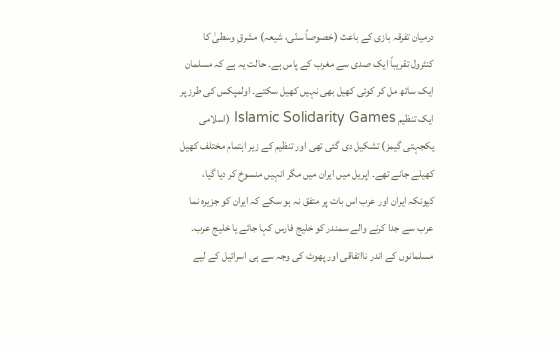درمیان تفرقہ بازی کے باعث (خصوصاً سنّی، شیعہ) مشرقِ وسطیٰ کا کنٹرول تقریباً ایک صدی سے مغرب کے پاس ہے۔ حالت یہ ہے کہ مسلمان ایک ساتھ مل کر کوئی کھیل بھی نہیں کھیل سکتے۔ اولمپکس کی طرز پر ایک تنظیم Islamic Solidarity Games (اسلامی یکجہتی گیمز) تشکیل دی گئی تھی اور تنظیم کے زیر اہتمام مختلف کھیل کھیلے جانے تھے۔ اپریل میں ایران میں مگر انہیں منسوخ کر دیا گیا، کیونکہ ایران اور عرب اس بات پر متفق نہ ہو سکے کہ ایران کو جزیرہ نما عرب سے جدا کرنے والے سمندر کو خلیج فارس کہا جائے یا خلیج عرب۔
مسلمانوں کے اندر نااتفاقی اور پھوٹ کی وجہ سے ہی اسرائیل کے لیے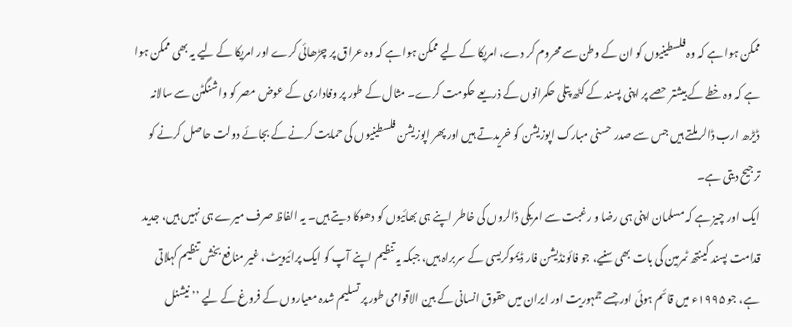ممکن ہوا ہے کہ وہ فلسطینیوں کو ان کے وطن سے محروم کر دے، امریکا کے لیے ممکن ہوا ہے کہ وہ عراق پر چڑھائی کرے اور امریکا کے لیے یہ بھی ممکن ہوا ہے کہ وہ خطے کے بیشتر حصے پر اپنی پسند کے کٹھ پتلی حکمرانوں کے ذریعے حکومت کرے۔ مثال کے طور پر وفاداری کے عوض مصر کو واشنگٹن سے سالانہ ڈیڑھ ارب ڈالر ملتے ہیں جس سے صدر حسنی مبارک اپوزیشن کو خریدتے ہیں اور پھر اپوزیشن فلسطینیوں کی حمایت کرنے کے بجائے دولت حاصل کرنے کو ترجیح دیتی ہے۔
ایک اور چیز ہے کہ مسلمان اپنی ہی رضا و رغبت سے امریکی ڈالروں کی خاطر اپنے ہی بھائیوں کو دھوکا دیتے ہیں۔ یہ الفاظ صرف میرے ہی نہیں ہیں، جدید قدامت پسند کینتھ ٹمرمین کی بات بھی سنیے، جو فائونڈیشن فار ڈیموکریسی کے سربراہ ہیں، جبکہ یہ تنظیم اپنے آپ کو ایک پرائیویٹ، غیر منافع بخش تنظیم کہلاتی ہے، جو ۱۹۹۵ء میں قائم ہوئی اور جسے جمہوریت اور ایران میں حقوق انسانی کے بین الاقوامی طور پر تسلیم شدہ معیاروں کے فروغ کے لیے ’’نیشنل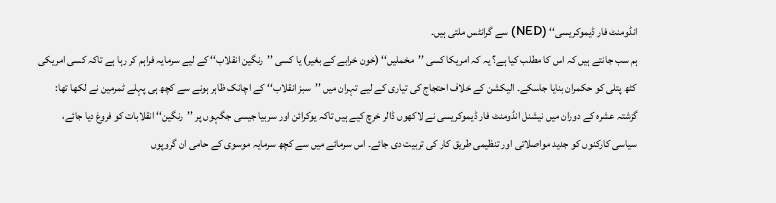انڈومنٹ فار ڈیموکریسی‘‘ (NED) سے گرانٹس ملتی ہیں۔
ہم سب جانتے ہیں کہ اس کا مطلب کیا ہے؟ یہ کہ امریکا کسی ’’مخملیں‘‘ (خون خرابے کے بغیر) یا کسی ’’رنگین انقلاب‘‘ کے لیے سرمایہ فراہم کر رہا ہے تاکہ کسی امریکی کٹھ پتلی کو حکمران بنایا جاسکے۔ الیکشن کے خلاف احتجاج کی تیاری کے لیے تہران میں ’’سبز انقلاب‘‘ کے اچانک ظاہر ہونے سے کچھ ہی پہلے ٹمرمین نے لکھا تھا: گزشتہ عشرہ کے دوران میں نیشنل انڈومنٹ فار ڈیموکریسی نے لاکھوں ڈالر خرچ کیے ہیں تاکہ یوکرائن اور سربیا جیسی جگہوں پر ’’رنگین‘‘ انقلابات کو فروغ دیا جائے، سیاسی کارکنوں کو جدید مواصلاتی اور تنظیمی طریق کار کی تربیت دی جائے۔ اس سرمائے میں سے کچھ سرمایہ موسوی کے حامی ان گروپوں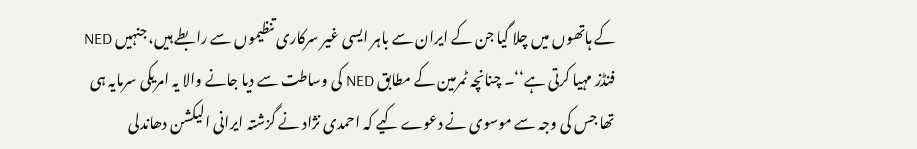کے ہاتھوں میں چلا گیا جن کے ایران سے باہر ایسی غیر سرکاری تنظیموں سے رابطے ہیں، جنہیں NED فنڈز مہیا کرتی ہے‘‘۔ چنانچہ ٹمرمین کے مطابق NED کی وساطت سے دیا جانے والا یہ امریکی سرمایہ ہی تھا جس کی وجہ سے موسوی نے دعوے کیے کہ احمدی نژاد نے گزشتہ ایرانی الیکشن دھاندلی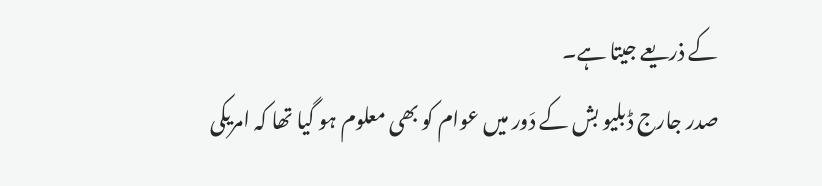کے ذریعے جیتا ہے۔
صدر جارج ڈبلیو بش کے دَور میں عوام کو بھی معلوم ہو گیا تھا کہ امریکی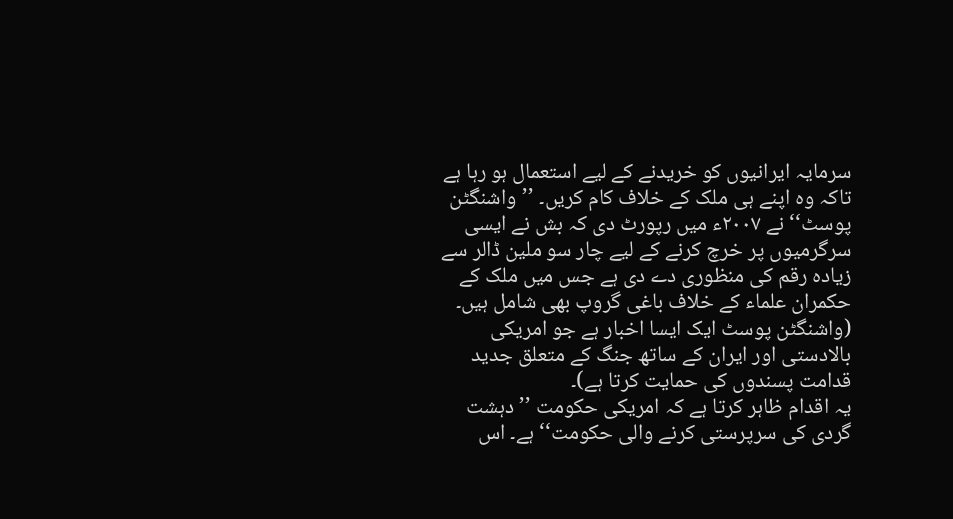سرمایہ ایرانیوں کو خریدنے کے لیے استعمال ہو رہا ہے تاکہ وہ اپنے ہی ملک کے خلاف کام کریں۔ ’’واشنگٹن پوسٹ‘‘ نے ۲۰۰۷ء میں رپورٹ دی کہ بش نے ایسی سرگرمیوں پر خرچ کرنے کے لیے چار سو ملین ڈالر سے زیادہ رقم کی منظوری دے دی ہے جس میں ملک کے حکمران علماء کے خلاف باغی گروپ بھی شامل ہیں۔ (واشنگٹن پوسٹ ایک ایسا اخبار ہے جو امریکی بالادستی اور ایران کے ساتھ جنگ کے متعلق جدید قدامت پسندوں کی حمایت کرتا ہے)۔
یہ اقدام ظاہر کرتا ہے کہ امریکی حکومت ’’دہشت گردی کی سرپرستی کرنے والی حکومت‘‘ ہے۔ اس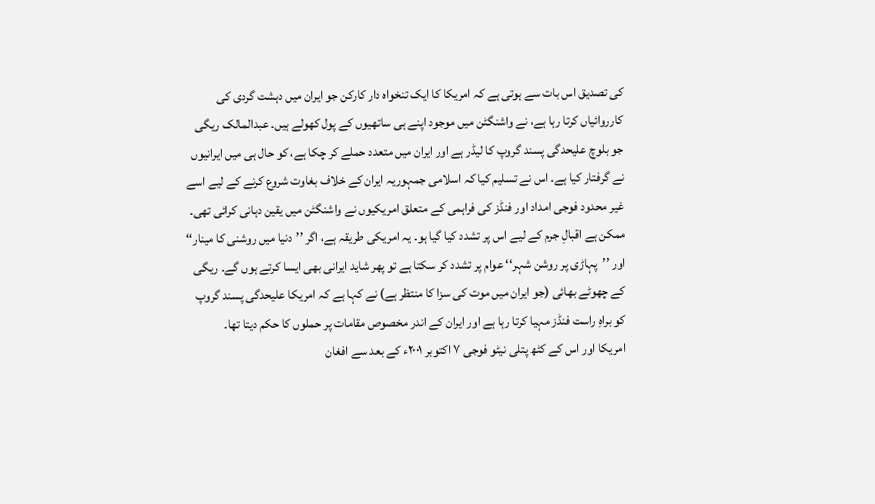کی تصدیق اس بات سے ہوتی ہے کہ امریکا کا ایک تنخواہ دار کارکن جو ایران میں دہشت گردی کی کارروائیاں کرتا رہا ہے، نے واشنگٹن میں موجود اپنے ہی ساتھیوں کے پول کھولے ہیں۔ عبدالمالک ریگی جو بلوچ علیحدگی پسند گروپ کا لیڈر ہے اور ایران میں متعدد حملے کر چکا ہے، کو حال ہی میں ایرانیوں نے گرفتار کیا ہے۔ اس نے تسلیم کیا کہ اسلامی جمہوریہ ایران کے خلاف بغاوت شروع کرنے کے لیے اسے غیر محدود فوجی امداد اور فنڈز کی فراہمی کے متعلق امریکیوں نے واشنگٹن میں یقین دہانی کرائی تھی۔
ممکن ہے اقبالِ جرم کے لیے اس پر تشدد کیا گیا ہو۔ یہ امریکی طریقہ ہے، اگر ’’دنیا میں روشنی کا مینار‘‘ اور ’’پہاڑی پر روشن شہر‘‘ عوام پر تشدد کر سکتا ہے تو پھر شاید ایرانی بھی ایسا کرتے ہوں گے۔ ریگی کے چھوٹے بھائی (جو ایران میں موت کی سزا کا منتظر ہے) نے کہا ہے کہ امریکا علیحدگی پسند گروپ کو براہِ راست فنڈز مہیا کرتا رہا ہے اور ایران کے اندر مخصوص مقامات پر حملوں کا حکم دیتا تھا۔
امریکا اور اس کے کٹھ پتلی نیٹو فوجی ۷ اکتوبر ۲۰۰۱ء کے بعد سے افغان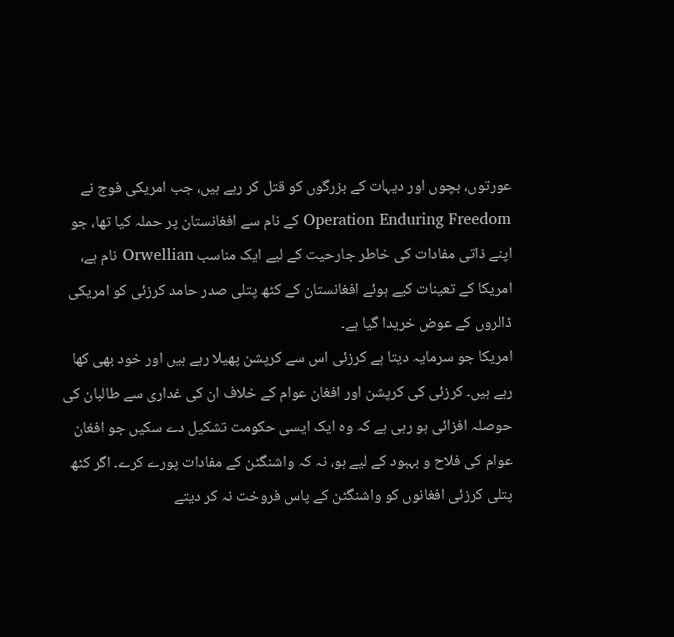عورتوں، بچوں اور دیہات کے بزرگوں کو قتل کر رہے ہیں، جب امریکی فوج نے Operation Enduring Freedom کے نام سے افغانستان پر حملہ کیا تھا، جو اپنے ذاتی مفادات کی خاطر جارحیت کے لیے ایک مناسب Orwellian نام ہے، امریکا کے تعینات کیے ہوئے افغانستان کے کٹھ پتلی صدر حامد کرزئی کو امریکی ڈالروں کے عوض خریدا گیا ہے۔
امریکا جو سرمایہ دیتا ہے کرزئی اس سے کرپشن پھیلا رہے ہیں اور خود بھی کھا رہے ہیں۔ کرزئی کی کرپشن اور افغان عوام کے خلاف ان کی غداری سے طالبان کی حوصلہ افزائی ہو رہی ہے کہ وہ ایک ایسی حکومت تشکیل دے سکیں جو افغان عوام کی فلاح و بہبود کے لیے ہو، نہ کہ واشنگٹن کے مفادات پورے کرے۔ اگر کٹھ پتلی کرزئی افغانوں کو واشنگٹن کے پاس فروخت نہ کر دیتے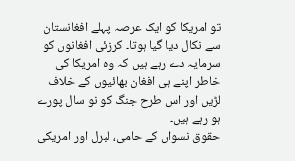تو امریکا کو ایک عرصہ پہلے افغانستان سے نکال دیا گیا ہوتا۔ کرزئی افغانوں کو سرمایہ دے رہے ہیں کہ وہ امریکا کی خاطر اپنے ہی افغان بھائیوں کے خلاف لڑیں اور اس طرح جنگ کو نو سال پورے ہو رہے ہیں۔
حقوق نسواں کے حامی، لبرل اور امریکی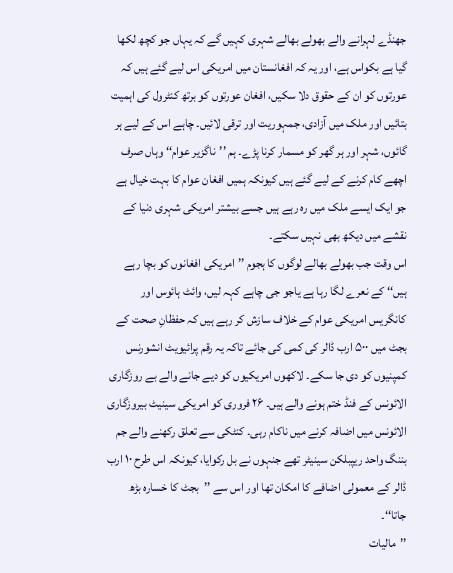جھنڈے لہرانے والے بھولے بھالے شہری کہیں گے کہ یہاں جو کچھ لکھا گیا ہے بکواس ہے، اور یہ کہ افغانستان میں امریکی اس لیے گئے ہیں کہ عورتوں کو ان کے حقوق دلا سکیں، افغان عورتوں کو برتھ کنٹرول کی اہمیت بتائیں اور ملک میں آزادی، جمہوریت اور ترقی لائیں۔ چاہے اس کے لیے ہر گائوں، شہر اور ہر گھر کو مسمار کرنا پڑے۔ ہم ’’ناگزیر عوام‘‘ وہاں صرف اچھے کام کرنے کے لیے گئے ہیں کیونکہ ہمیں افغان عوام کا بہت خیال ہے جو ایک ایسے ملک میں رہ رہے ہیں جسے بیشتر امریکی شہری دنیا کے نقشے میں دیکھ بھی نہیں سکتے۔
اس وقت جب بھولے بھالے لوگوں کا ہجوم ’’امریکی افغانوں کو بچا رہے ہیں‘‘ کے نعرے لگا رہا ہے یاجو جی چاہے کہہ لیں، وائٹ ہائوس اور کانگریس امریکی عوام کے خلاف سازش کر رہے ہیں کہ حفظانِ صحت کے بجٹ میں ۵۰۰ ارب ڈالر کی کمی کی جائے تاکہ یہ رقم پرائیویٹ انشورنس کمپنیوں کو دی جا سکے۔ لاکھوں امریکیوں کو دیے جانے والے بے روزگاری الائونس کے فنڈ ختم ہونے والے ہیں۔ ۲۶ فروری کو امریکی سینیٹ بیروزگاری الائونس میں اضافہ کرنے میں ناکام رہی۔ کنٹکی سے تعلق رکھنے والے جم بننگ واحد ریپبلکن سینیٹر تھے جنہوں نے بل رکوایا، کیونکہ اس طرح ۱۰ ارب ڈالر کے معمولی اضافے کا امکان تھا اور اس سے ’’بجٹ کا خسارہ بڑھ جاتا‘‘۔
’’مالیات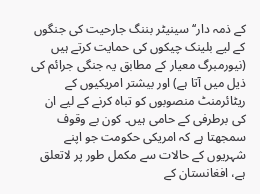کے ذمہ دار‘‘ سینیٹر بننگ جارحیت کی جنگوں کے لیے بلینک چیکوں کی حمایت کرتے ہیں (نیورمبرگ معیار کے مطابق یہ جنگی جرائم کی ذیل میں آتا ہے) اور بیشتر امریکیوں کے ریٹائرمنٹ منصوبوں کو تباہ کرنے کے لیے ان کی برطرفی کے حامی ہیں۔ کون بے وقوف سمجھتا ہے کہ امریکی حکومت جو اپنے شہریوں کے حالات سے مکمل طور پر لاتعلق ہے، افغانستان کے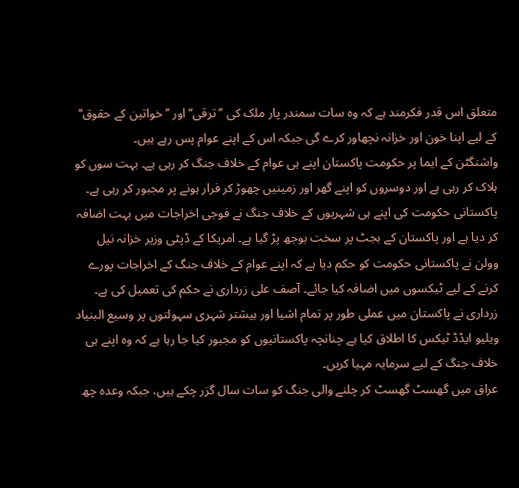متعلق اس قدر فکرمند ہے کہ وہ سات سمندر پار ملک کی ’’ترقی‘‘ اور ’’خواتین کے حقوق‘‘ کے لیے اپنا خون اور خزانہ نچھاور کرے گی جبکہ اس کے اپنے عوام پس رہے ہیں۔
واشنگٹن کے ایما پر حکومت پاکستان اپنے ہی عوام کے خلاف جنگ کر رہی ہے۔ بہت سوں کو ہلاک کر رہی ہے اور دوسروں کو اپنے گھر اور زمینیں چھوڑ کر فرار ہونے پر مجبور کر رہی ہے۔ پاکستانی حکومت کی اپنے ہی شہریوں کے خلاف جنگ نے فوجی اخراجات میں بہت اضافہ کر دیا ہے اور پاکستان کے بجٹ پر سخت بوجھ پڑ گیا ہے۔ امریکا کے ڈپٹی وزیر خزانہ نیل وولن نے پاکستانی حکومت کو حکم دیا ہے کہ اپنے عوام کے خلاف جنگ کے اخراجات پورے کرنے کے لیے ٹیکسوں میں اضافہ کیا جائے۔ آصف علی زرداری نے حکم کی تعمیل کی ہے۔ زرداری نے پاکستان میں عملی طور پر تمام اشیا اور بیشتر شہری سہولتوں پر وسیع البنیاد ویلیو ایڈڈ ٹیکس کا اطلاق کیا ہے چنانچہ پاکستانیوں کو مجبور کیا جا رہا ہے کہ وہ اپنے ہی خلاف جنگ کے لیے سرمایہ مہیا کریں۔
عراق میں گھسٹ گھسٹ کر چلنے والی جنگ کو سات سال گزر چکے ہیں، جبکہ وعدہ چھ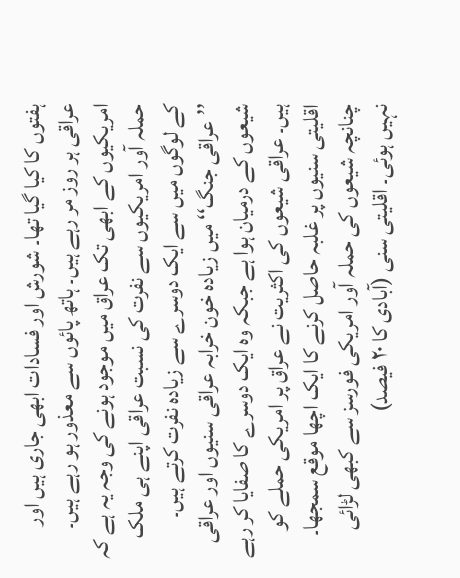ہفتوں کا کیا گیا تھا۔ شورش اور فسادات ابھی جاری ہیں اور عراقی ہر روز مر رہے ہیں۔ ہاتھ پائوں سے معذور ہو رہے ہیں۔ امریکیوں کے ابھی تک عراق میں موجود ہونے کی وجہ یہ ہے کہ حملہ آور امریکیوں سے نفرت کی نسبت عراقی اپنے ہی ملک کے لوگوں میں سے ایک دوسرے سے زیادہ نفرت کرتے ہیں۔ ’’عراقی جنگ‘‘ میں زیادہ خون خرابہ عراقی سنیوں اور عراقی شیعوں کے درمیان ہوا ہے جبکہ وہ ایک دوسرے کا صفایا کر رہے ہیں۔ عراقی شیعوں کی اکثریت نے عراق پر امریکی حملے کو اقلیتی سنیوں پر غلبہ حاصل کرنے کا ایک اچھا موقع سمجھا۔ چنانچہ شیعوں کی حملہ آور امریکی فورسز سے کبھی لڑائی نہیں ہوئی۔ اقلیتی سنی (آبادی کا ۲۰ فیصد)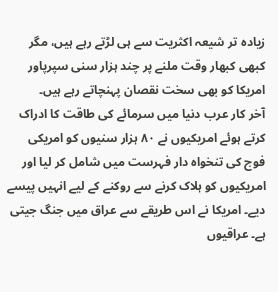زیادہ تر شیعہ اکثریت سے ہی لڑتے رہے ہیں، مگر کبھی کبھار وقت ملنے پر چند ہزار سنی سپرپاور امریکا کو بھی سخت نقصان پہنچاتے رہے ہیں۔
آخر کار عرب دنیا میں سرمائے کی طاقت کا ادراک کرتے ہوئے امریکیوں نے ۸۰ ہزار سنیوں کو امریکی فوج کی تنخواہ دار فہرست میں شامل کر لیا اور امریکیوں کو ہلاک کرنے سے روکنے کے لیے انہیں پیسے دیے۔ امریکا نے اس طریقے سے عراق میں جنگ جیتی ہے۔ عراقیوں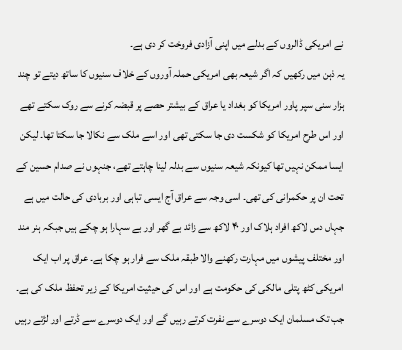نے امریکی ڈالروں کے بدلے میں اپنی آزادی فروخت کر دی ہے۔
یہ ذہن میں رکھیں کہ اگر شیعہ بھی امریکی حملہ آوروں کے خلاف سنیوں کا ساتھ دیتے تو چند ہزار سنی سپر پاور امریکا کو بغداد یا عراق کے بیشتر حصے پر قبضہ کرنے سے روک سکتے تھے اور اس طرح امریکا کو شکست دی جا سکتی تھی اور اسے ملک سے نکالا جا سکتا تھا۔ لیکن ایسا ممکن نہیں تھا کیونکہ شیعہ سنیوں سے بدلہ لینا چاہتے تھے، جنہوں نے صدام حسین کے تحت ان پر حکمرانی کی تھی۔ اسی وجہ سے عراق آج ایسی تباہی اور بربادی کی حالت میں ہے جہاں دس لاکھ افراد ہلاک اور ۴۰ لاکھ سے زائد بے گھر اور بے سہارا ہو چکے ہیں جبکہ ہنر مند اور مختلف پیشوں میں مہارت رکھنے والا طبقہ ملک سے فرار ہو چکا ہے۔ عراق پر اب ایک امریکی کٹھ پتلی مالکی کی حکومت ہے اور اس کی حیثیت امریکا کے زیر تحفظ ملک کی ہے۔
جب تک مسلمان ایک دوسرے سے نفرت کرتے رہیں گے اور ایک دوسرے سے ڈرتے اور لڑتے رہیں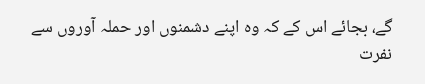گے، بجائے اس کے کہ وہ اپنے دشمنوں اور حملہ آوروں سے نفرت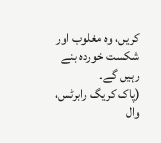کریں، وہ مغلوب اور شکست خوردہ بنے رہیں گے۔
(پاک کریگ رابرٹس، وال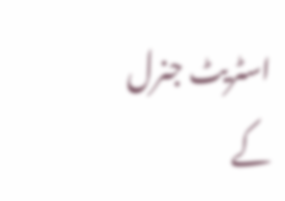اسٹریٹ جنرل کے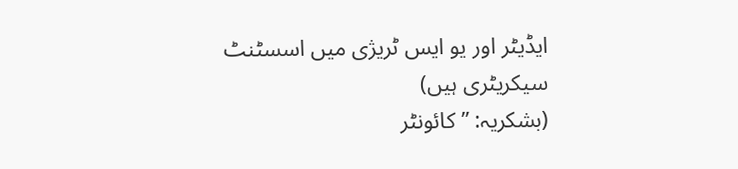ایڈیٹر اور یو ایس ٹریژی میں اسسٹنٹ سیکریٹری ہیں)
(بشکریہ: ’’کائونٹر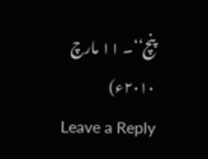پنچ‘‘۔ ۱۱ مارچ ۲۰۱۰ء)
Leave a Reply